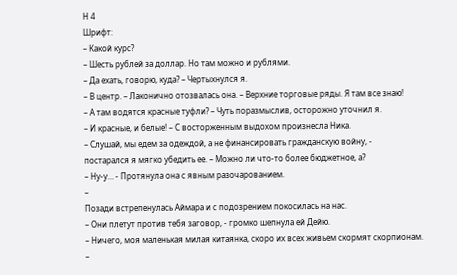Н 4
Шрифт:
– Какой курс?
– Шесть рублей за доллар. Но там можно и рублями.
– Да ехать, говорю, куда? – Чертыхнулся я.
– В центр. – Лаконично отозвалась она. – Верхние торговые ряды. Я там все знаю!
– А там водятся красные туфли? – Чуть поразмыслив, осторожно уточнил я.
– И красные, и белые! – С восторженным выдохом произнесла Ника.
– Слушай, мы едем за одеждой, а не финансировать гражданскую войну, -
постарался я мягко убедить ее. – Можно ли что-то более бюджетное, а?
– Ну-у… - Протянула она с явным разочарованием.
–
Позади встрепенулась Аймара и с подозрением покосилась на нас.
– Они плетут против тебя заговор, - громко шепнула ей Дейю.
– Ничего, моя маленькая милая китаянка, скоро их всех живьем скормят скорпионам.
–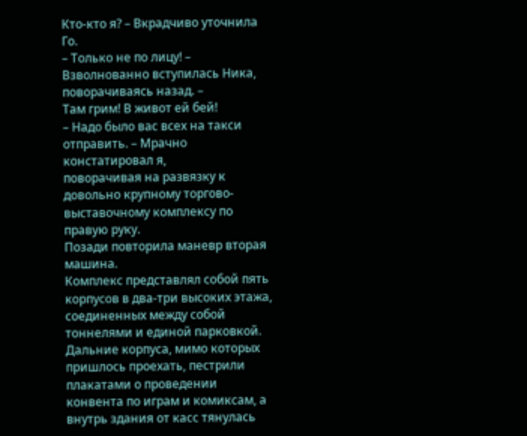Кто-кто я? – Вкрадчиво уточнила Го.
– Только не по лицу! – Взволнованно вступилась Ника, поворачиваясь назад. –
Там грим! В живот ей бей!
– Надо было вас всех на такси отправить. – Мрачно констатировал я,
поворачивая на развязку к довольно крупному торгово-выставочному комплексу по правую руку.
Позади повторила маневр вторая машина.
Комплекс представлял собой пять корпусов в два-три высоких этажа,
соединенных между собой тоннелями и единой парковкой. Дальние корпуса, мимо которых пришлось проехать, пестрили плакатами о проведении конвента по играм и комиксам, а внутрь здания от касс тянулась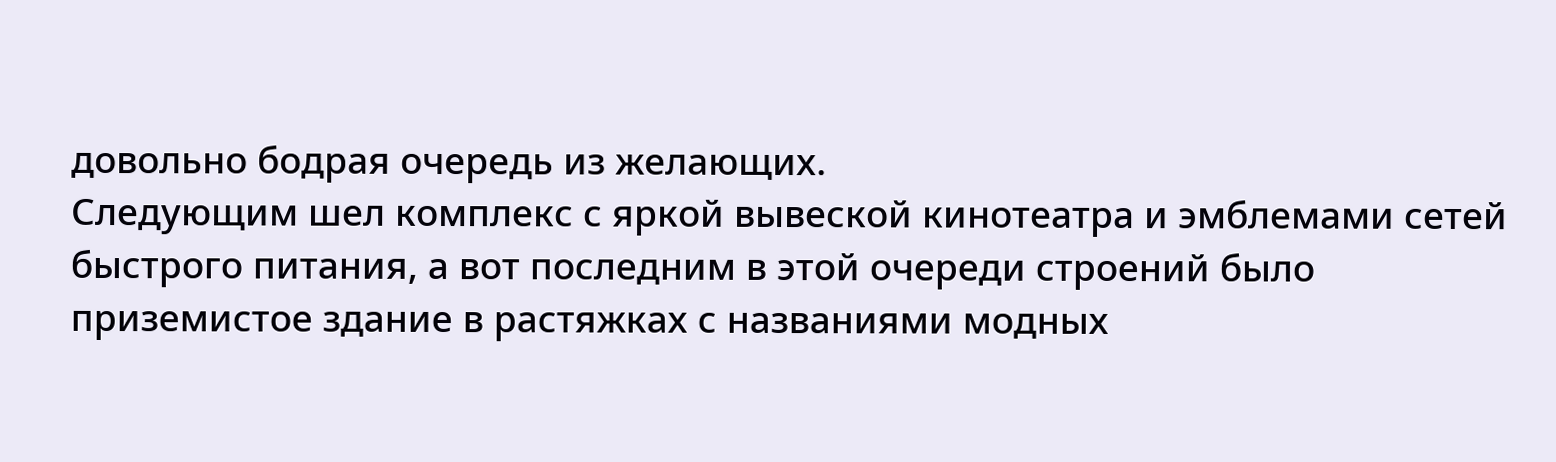довольно бодрая очередь из желающих.
Следующим шел комплекс с яркой вывеской кинотеатра и эмблемами сетей быстрого питания, а вот последним в этой очереди строений было приземистое здание в растяжках с названиями модных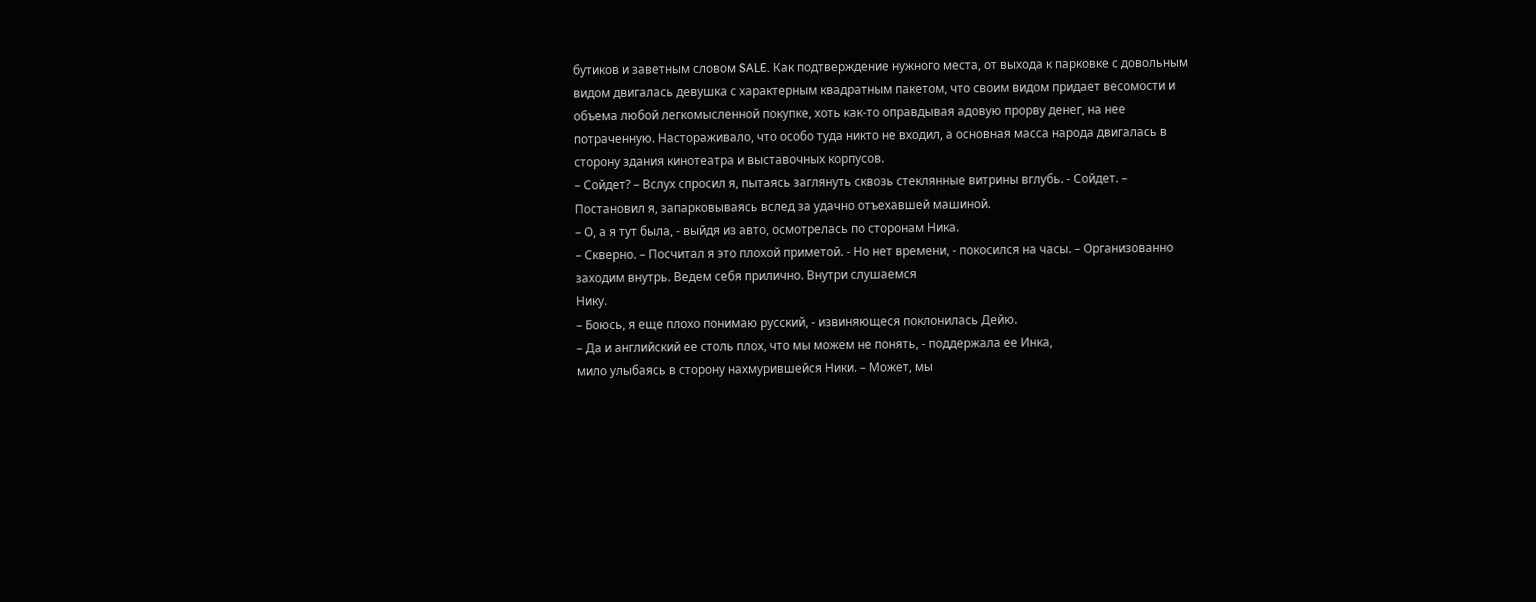бутиков и заветным словом SALE. Как подтверждение нужного места, от выхода к парковке с довольным видом двигалась девушка с характерным квадратным пакетом, что своим видом придает весомости и объема любой легкомысленной покупке, хоть как-то оправдывая адовую прорву денег, на нее потраченную. Настораживало, что особо туда никто не входил, а основная масса народа двигалась в сторону здания кинотеатра и выставочных корпусов.
– Сойдет? – Вслух спросил я, пытаясь заглянуть сквозь стеклянные витрины вглубь. - Сойдет. – Постановил я, запарковываясь вслед за удачно отъехавшей машиной.
– О, а я тут была, - выйдя из авто, осмотрелась по сторонам Ника.
– Скверно. – Посчитал я это плохой приметой. - Но нет времени, - покосился на часы. – Организованно заходим внутрь. Ведем себя прилично. Внутри слушаемся
Нику.
– Боюсь, я еще плохо понимаю русский, - извиняющеся поклонилась Дейю.
– Да и английский ее столь плох, что мы можем не понять, - поддержала ее Инка,
мило улыбаясь в сторону нахмурившейся Ники. – Может, мы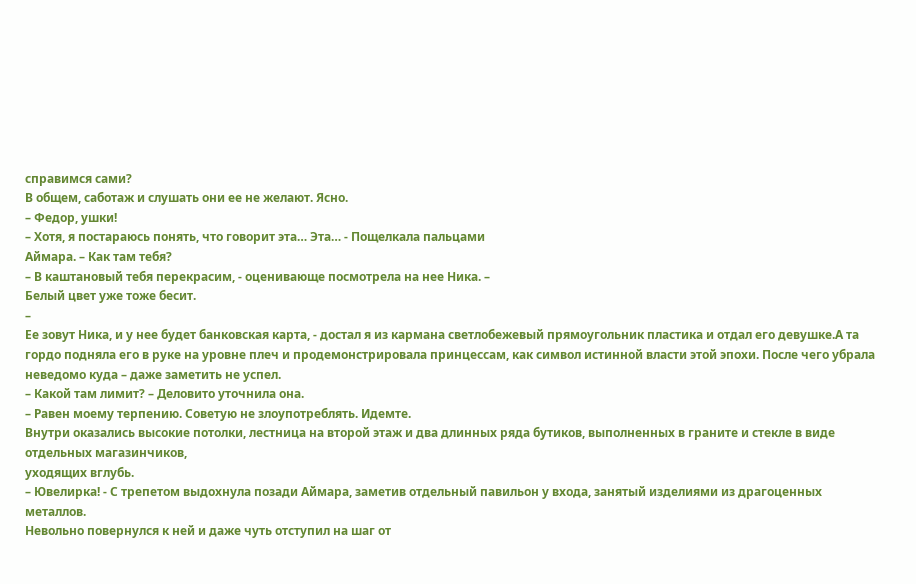справимся сами?
В общем, саботаж и слушать они ее не желают. Ясно.
– Федор, ушки!
– Хотя, я постараюсь понять, что говорит эта… Эта… - Пощелкала пальцами
Аймара. – Как там тебя?
– В каштановый тебя перекрасим, - оценивающе посмотрела на нее Ника. –
Белый цвет уже тоже бесит.
–
Ее зовут Ника, и у нее будет банковская карта, - достал я из кармана светлобежевый прямоугольник пластика и отдал его девушке.А та гордо подняла его в руке на уровне плеч и продемонстрировала принцессам, как символ истинной власти этой эпохи. После чего убрала неведомо куда – даже заметить не успел.
– Какой там лимит? – Деловито уточнила она.
– Равен моему терпению. Советую не злоупотреблять. Идемте.
Внутри оказались высокие потолки, лестница на второй этаж и два длинных ряда бутиков, выполненных в граните и стекле в виде отдельных магазинчиков,
уходящих вглубь.
– Ювелирка! - С трепетом выдохнула позади Аймара, заметив отдельный павильон у входа, занятый изделиями из драгоценных металлов.
Невольно повернулся к ней и даже чуть отступил на шаг от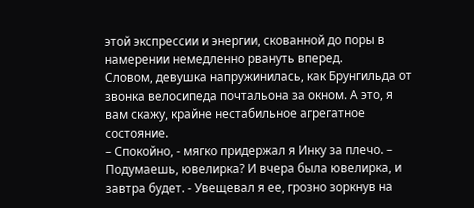этой экспрессии и энергии, скованной до поры в намерении немедленно рвануть вперед.
Словом, девушка напружинилась, как Брунгильда от звонка велосипеда почтальона за окном. А это, я вам скажу, крайне нестабильное агрегатное состояние.
– Спокойно, - мягко придержал я Инку за плечо. – Подумаешь, ювелирка? И вчера была ювелирка, и завтра будет. - Увещевал я ее, грозно зоркнув на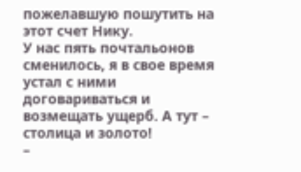пожелавшую пошутить на этот счет Нику.
У нас пять почтальонов сменилось, я в свое время устал с ними договариваться и возмещать ущерб. А тут – столица и золото!
–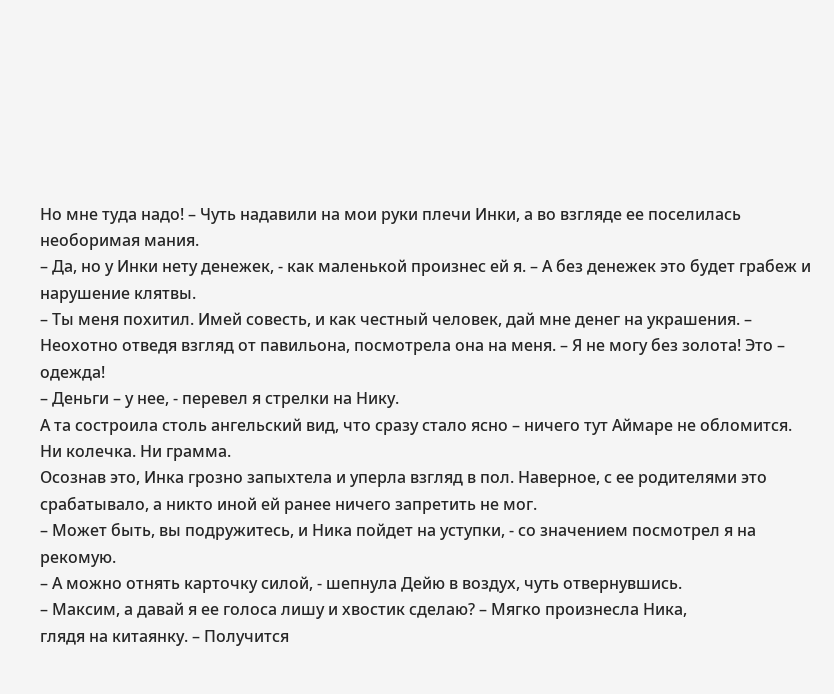Но мне туда надо! – Чуть надавили на мои руки плечи Инки, а во взгляде ее поселилась необоримая мания.
– Да, но у Инки нету денежек, - как маленькой произнес ей я. – А без денежек это будет грабеж и нарушение клятвы.
– Ты меня похитил. Имей совесть, и как честный человек, дай мне денег на украшения. – Неохотно отведя взгляд от павильона, посмотрела она на меня. – Я не могу без золота! Это – одежда!
– Деньги – у нее, - перевел я стрелки на Нику.
А та состроила столь ангельский вид, что сразу стало ясно – ничего тут Аймаре не обломится. Ни колечка. Ни грамма.
Осознав это, Инка грозно запыхтела и уперла взгляд в пол. Наверное, с ее родителями это срабатывало, а никто иной ей ранее ничего запретить не мог.
– Может быть, вы подружитесь, и Ника пойдет на уступки, - со значением посмотрел я на рекомую.
– А можно отнять карточку силой, - шепнула Дейю в воздух, чуть отвернувшись.
– Максим, а давай я ее голоса лишу и хвостик сделаю? – Мягко произнесла Ника,
глядя на китаянку. – Получится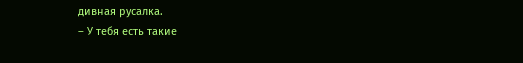дивная русалка.
– У тебя есть такие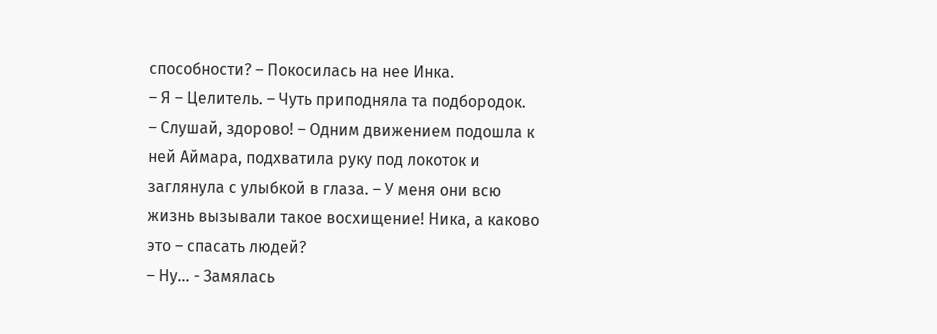способности? – Покосилась на нее Инка.
– Я – Целитель. – Чуть приподняла та подбородок.
– Слушай, здорово! – Одним движением подошла к ней Аймара, подхватила руку под локоток и заглянула с улыбкой в глаза. – У меня они всю жизнь вызывали такое восхищение! Ника, а каково это – спасать людей?
– Ну… - Замялась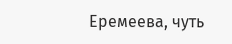Еремеева, чуть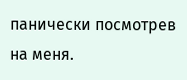панически посмотрев на меня.